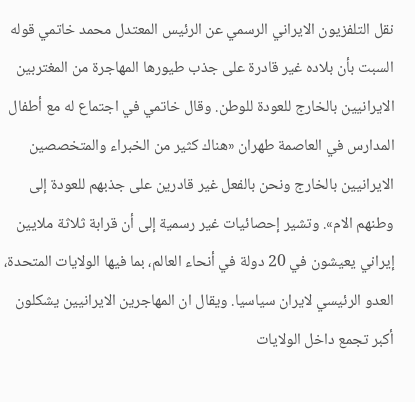نقل التلفزيون الايراني الرسمي عن الرئيس المعتدل محمد خاتمي قوله السبت بأن بلاده غير قادرة على جذب طيورها المهاجرة من المغتربين الايرانيين بالخارج للعودة للوطن. وقال خاتمي في اجتماع له مع أطفال المدارس في العاصمة طهران «هناك كثير من الخبراء والمتخصصين الايرانيين بالخارج ونحن بالفعل غير قادرين على جذبهم للعودة إلى وطنهم الام». وتشير إحصائيات غير رسمية إلى أن قرابة ثلاثة ملايين إيراني يعيشون في 20 دولة في أنحاء العالم، بما فيها الولايات المتحدة، العدو الرئيسي لايران سياسيا. ويقال ان المهاجرين الايرانيين يشكلون أكبر تجمع داخل الولايات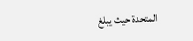المتحدة حيث يبلغ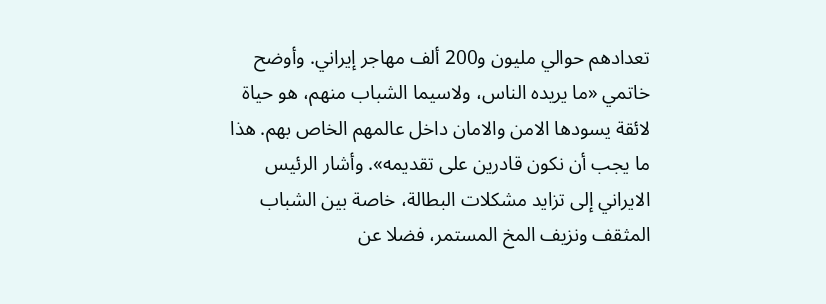تعدادهم حوالي مليون و200 ألف مهاجر إيراني. وأوضح خاتمي «ما يريده الناس، ولاسيما الشباب منهم، هو حياة لائقة يسودها الامن والامان داخل عالمهم الخاص بهم. هذا ما يجب أن نكون قادرين على تقديمه». وأشار الرئيس الايراني إلى تزايد مشكلات البطالة، خاصة بين الشباب المثقف ونزيف المخ المستمر، فضلا عن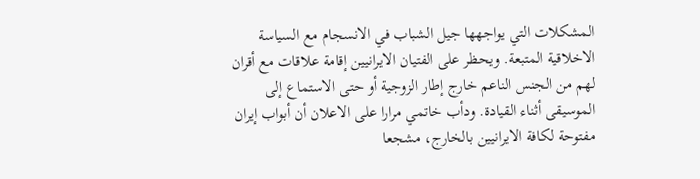المشكلات التي يواجهها جيل الشباب في الانسجام مع السياسة الاخلاقية المتبعة. ويحظر على الفتيان الايرانيين إقامة علاقات مع أقران لهم من الجنس الناعم خارج إطار الزوجية أو حتى الاستماع إلى الموسيقى أثناء القيادة. ودأب خاتمي مرارا على الاعلان أن أبواب إيران مفتوحة لكافة الايرانيين بالخارج، مشجعا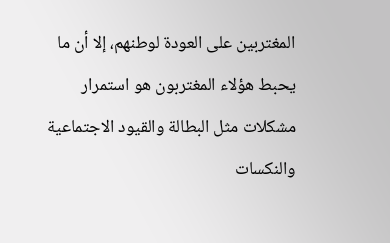المغتربين على العودة لوطنهم، إلا أن ما يحبط هؤلاء المغتربون هو استمرار مشكلات مثل البطالة والقيود الاجتماعية والنكسات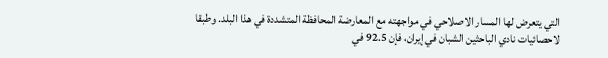التي يتعرض لها المسار الاصلاحي في مواجهته مع المعارضة المحافظة المتشددة في هذا البلد. وطبقا لاحصائيات نادي الباحثين الشبان في إيران، فإن 92.5 في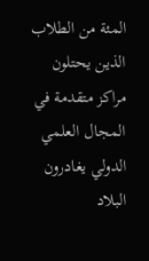المئة من الطلاب الذين يحتلون مراكز متقدمة في المجال العلمي الدولي يغادرون البلاد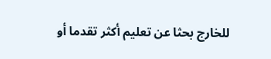للخارج بحثا عن تعليم أكثر تقدما أو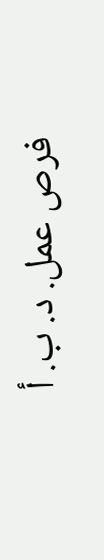فرص عمل. د. ب. أ